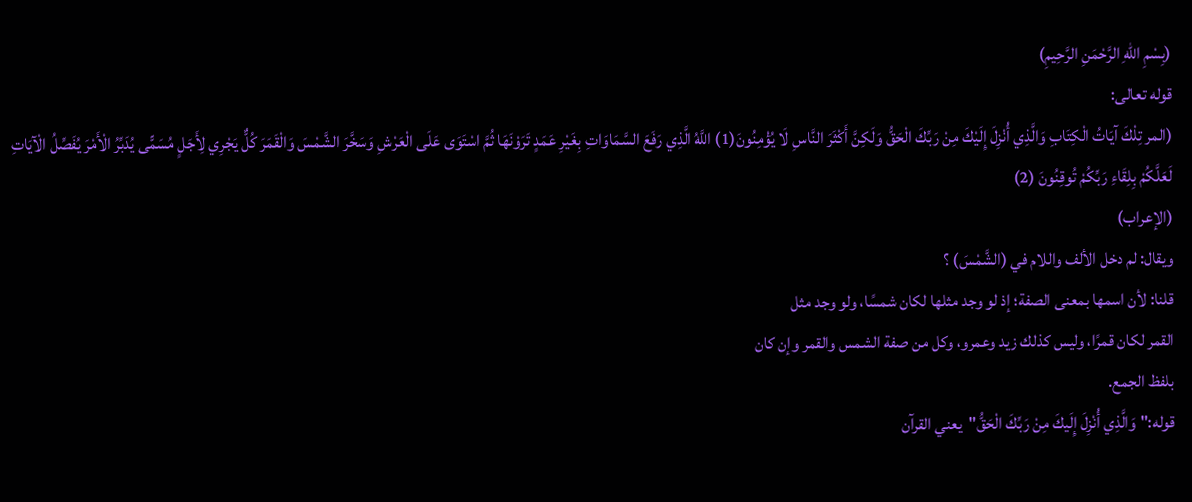(بِسْمِ اللهِ الرَّحْمَنِ الرَّحِيمِ)
قوله تعالى:
(المر تِلْكَ آيَاتُ الْكِتَابِ وَالَّذِي أُنْزِلَ إِلَيْكَ مِنْ رَبِّكَ الْحَقُّ وَلَكِنَّ أَكْثَرَ النَّاسِ لَا يُؤْمِنُونَ(1) اللَّهُ الَّذِي رَفَعَ السَّمَاوَاتِ بِغَيْرِ عَمَدٍ تَرَوْنَهَا ثُمَّ اسْتَوَى عَلَى الْعَرْشِ وَسَخَّرَ الشَّمْسَ وَالْقَمَرَ كُلٌّ يَجْرِي لِأَجَلٍ مُسَمًّى يُدَبِّرُ الْأَمْرَ يُفَصِّلُ الْآيَاتِ لَعَلَّكُمْ بِلِقَاءِ رَبِّكُمْ تُوقِنُونَ (2)
(الإعراب)
ويقال: لم دخل الألف واللام في (الشَّمْسَ) ؟
قلنا: لأن اسمها بمعنى الصفة؛ إذ لو وجد مثلها لكان شمسًا، ولو وجد مثل
القمر لكان قمرًا، وليس كذلك زيد وعمرو، وكل من صفة الشمس والقمر وإن كان
بلفظ الجمع.
قوله:"وَالَّذِي أُنْزِلَ إِلَيكَ مِنْ رَبِّكَ الْحَقُّ"يعني القرآن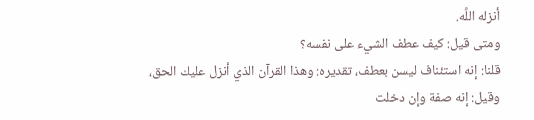أنزله اللَّه.
ومتى قيل: كيف عطف الشيء على نفسه؟
قلنا: إنه استئناف ليسن بعطف، تقديره: وهذا القرآن الذي أنزل عليك الحق،
وقيل: إنه صفة وإن دخلت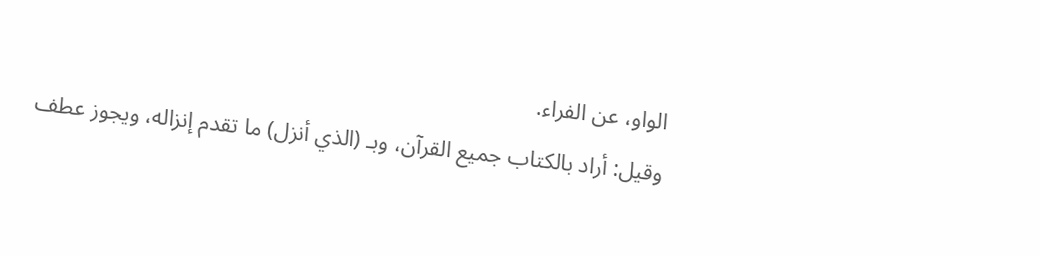الواو، عن الفراء.
وقيل: أراد بالكتاب جميع القرآن، وبـ (الذي أنزل) ما تقدم إنزاله، ويجوز عطف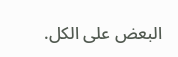البعض على الكل.